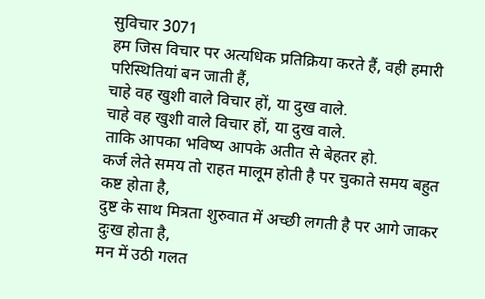सुविचार 3071
हम जिस विचार पर अत्यधिक प्रतिक्रिया करते हैं, वही हमारी परिस्थितियां बन जाती हैं,
चाहे वह खुशी वाले विचार हों, या दुख वाले.
चाहे वह खुशी वाले विचार हों, या दुख वाले.
ताकि आपका भविष्य आपके अतीत से बेहतर हो.
कर्ज लेते समय तो राहत मालूम होती है पर चुकाते समय बहुत कष्ट होता है,
दुष्ट के साथ मित्रता शुरुवात में अच्छी लगती है पर आगे जाकर दुःख होता है,
मन में उठी गलत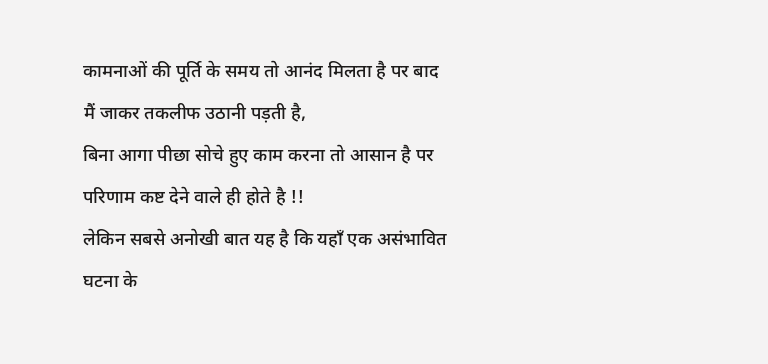कामनाओं की पूर्ति के समय तो आनंद मिलता है पर बाद मैं जाकर तकलीफ उठानी पड़ती है,
बिना आगा पीछा सोचे हुए काम करना तो आसान है पर परिणाम कष्ट देने वाले ही होते है !!
लेकिन सबसे अनोखी बात यह है कि यहाँ एक असंभावित घटना के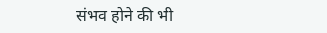संभव होने की भी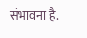संभावना है.